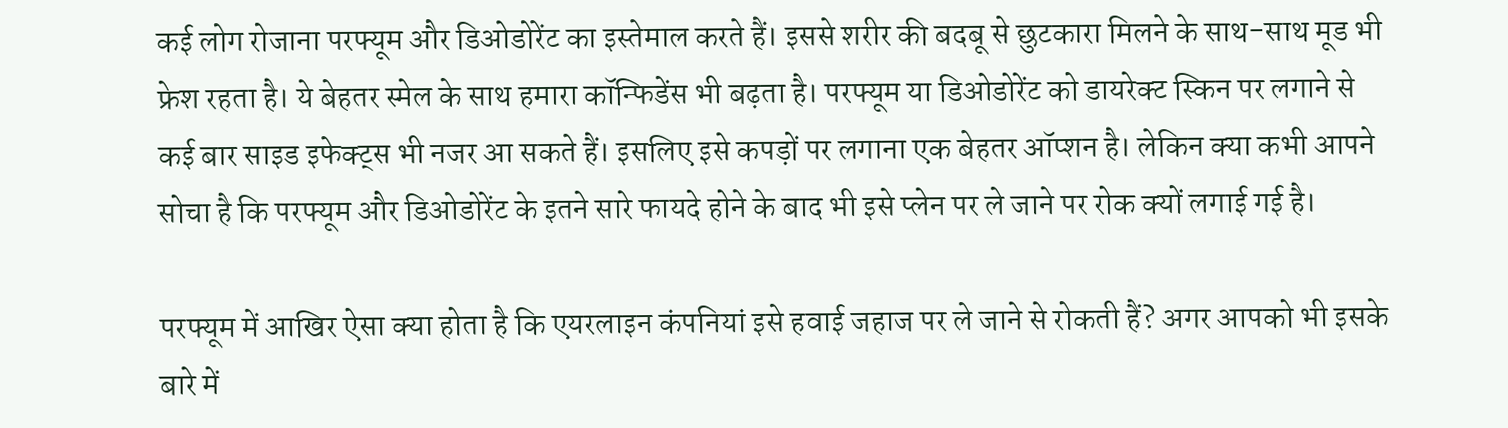कई लोग रोजाना परफ्यूम और डिओडोरेंट का इस्तेमाल करते हैं। इससे शरीर की बदबू से छुटकारा मिलने के साथ-साथ मूड भी फ्रेश रहता है। ये बेहतर स्मेल के साथ हमारा कॉन्फिडेंस भी बढ़ता है। परफ्यूम या डिओडोरेंट को डायरेक्ट स्किन पर लगाने से कई बार साइड इफेक्ट्स भी नजर आ सकते हैं। इसलिए इसे कपड़ों पर लगाना एक बेहतर ऑप्शन है। लेकिन क्या कभी आपने सोचा है कि परफ्यूम और डिओडोरेंट के इतने सारे फायदे होने के बाद भी इसे प्लेन पर ले जाने पर रोक क्यों लगाई गई है।

परफ्यूम में आखिर ऐसा क्या होता है कि एयरलाइन कंपनियां इसे हवाई जहाज पर ले जाने से रोकती हैं? अगर आपको भी इसके बारे में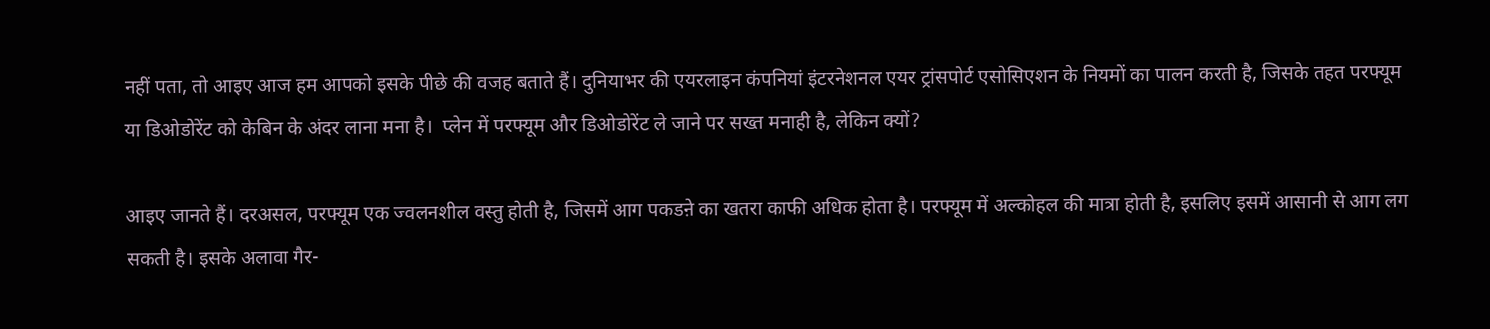नहीं पता, तो आइए आज हम आपको इसके पीछे की वजह बताते हैं। दुनियाभर की एयरलाइन कंपनियां इंटरनेशनल एयर ट्रांसपोर्ट एसोसिएशन के नियमों का पालन करती है, जिसके तहत परफ्यूम या डिओडोरेंट को केबिन के अंदर लाना मना है।  प्लेन में परफ्यूम और डिओडोरेंट ले जाने पर सख्त मनाही है, लेकिन क्यों?

आइए जानते हैं। दरअसल, परफ्यूम एक ज्वलनशील वस्तु होती है, जिसमें आग पकडऩे का खतरा काफी अधिक होता है। परफ्यूम में अल्कोहल की मात्रा होती है, इसलिए इसमें आसानी से आग लग सकती है। इसके अलावा गैर-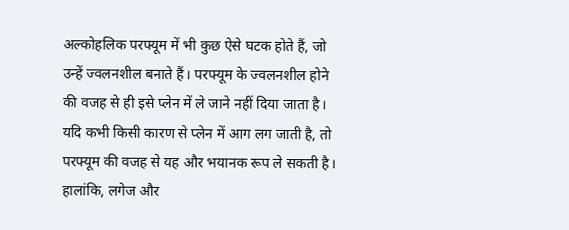अल्कोहलिक परफ्यूम में भी कुछ ऐसे घटक होते हैं, जो उन्हें ज्वलनशील बनाते हैं। परफ्यूम के ज्वलनशील होने की वजह से ही इसे प्लेन में ले जाने नहीं दिया जाता है। यदि कभी किसी कारण से प्लेन में आग लग जाती है, तो परफ्यूम की वजह से यह और भयानक रूप ले सकती है। हालांकि, लगेज और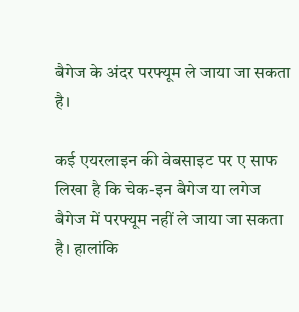बैगेज के अंदर परफ्यूम ले जाया जा सकता है।

कई एयरलाइन की वेबसाइट पर ए साफ लिखा है कि चेक-इन बैगेज या लगेज बैगेज में परफ्यूम नहीं ले जाया जा सकता है। हालांकि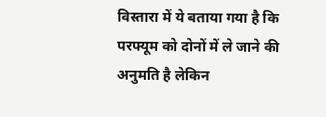विस्तारा में ये बताया गया है कि परफ्यूम को दोनों में ले जाने की अनुमति है लेकिन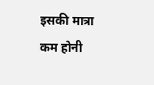इसकी मात्रा कम होनी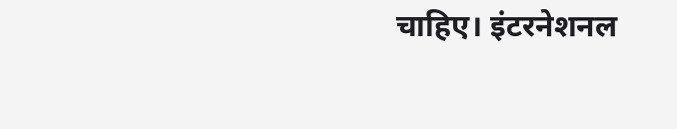चाहिए। इंटरनेशनल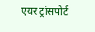एयर ट्रांसपोर्ट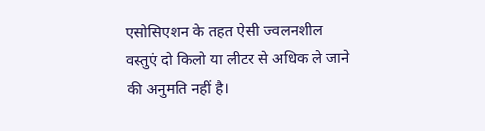एसोसिएशन के तहत ऐसी ज्वलनशील वस्तुएं दो किलो या लीटर से अधिक ले जाने की अनुमति नहीं है।